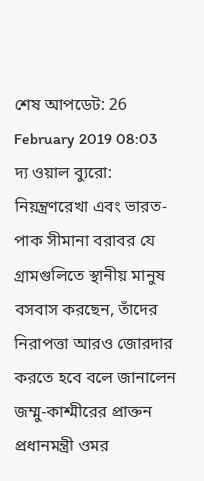শেষ আপডেট: 26 February 2019 08:03
দ্য ওয়াল ব্যুরো: নিয়ন্ত্রণরেখা এবং ভারত-পাক সীমানা বরাবর যে গ্রামগুলিতে স্থানীয় মানুষ বসবাস করছেন, তাঁদের নিরাপত্তা আরও জোরদার করতে হবে বলে জানালেন জম্মু-কাশ্মীরের প্রাক্তন প্রধানমন্ত্রী ওমর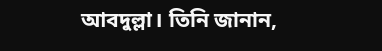আবদুল্লা। তিনি জানান,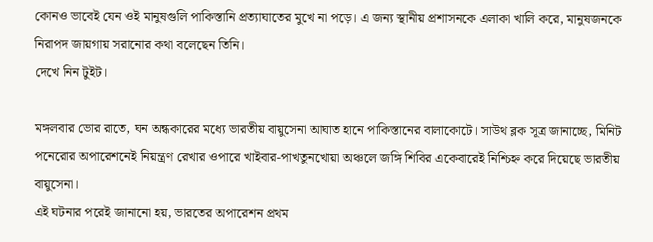কোনও ভাবেই যেন ওই মানুষগুলি পাকিস্তানি প্রত্যাঘাতের মুখে না পড়ে। এ জন্য স্থানীয় প্রশাসনকে এলাকা খালি করে, মানুষজনকে নিরাপদ জায়গায় সরানোর কথা বলেছেন তিনি।
দেখে নিন টুইট।

মঙ্গলবার ভোর রাতে, ঘন অন্ধকারের মধ্যে ভারতীয় বায়ুসেনা আঘাত হানে পাকিস্তানের বালাকোটে। সাউথ ব্লক সূত্র জানাচ্ছে, মিনিট পনেরোর অপারেশনেই নিয়ন্ত্রণ রেখার ওপারে খাইবার-পাখতুনখোয়া অঞ্চলে জঙ্গি শিবির একেবারেই নিশ্চিহ্ন করে দিয়েছে ভারতীয় বায়ুসেনা।
এই ঘটনার পরেই জানানো হয়, ভারতের অপারেশন প্রথম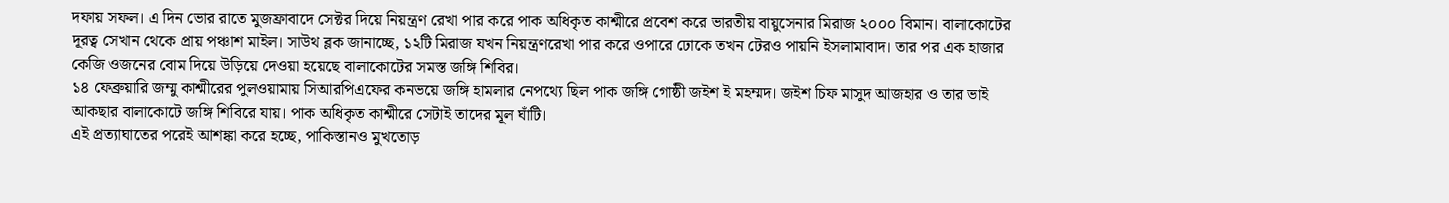দফায় সফল। এ দিন ভোর রাতে মুজফ্রাবাদে সেক্টর দিয়ে নিয়ন্ত্রণ রেখা পার করে পাক অধিকৃত কাশ্মীরে প্রবেশ করে ভারতীয় বায়ুসেনার মিরাজ ২০০০ বিমান। বালাকোটের দূরত্ব সেখান থেকে প্রায় পঞ্চাশ মাইল। সাউথ ব্লক জানাচ্ছে, ১২টি মিরাজ যখন নিয়ন্ত্রণরেখা পার করে ওপারে ঢোকে তখন টেরও পায়নি ইসলামাবাদ। তার পর এক হাজার কেজি ওজনের বোম দিয়ে উড়িয়ে দেওয়া হয়েছে বালাকোটের সমস্ত জঙ্গি শিবির।
১৪ ফেব্রুয়ারি জম্মু কাশ্মীরের পুলওয়ামায় সিআরপিএফের কনভয়ে জঙ্গি হামলার নেপথ্যে ছিল পাক জঙ্গি গোষ্ঠী জইশ ই মহম্মদ। জইশ চিফ মাসুদ আজহার ও তার ভাই আকছার বালাকোটে জঙ্গি শিবিরে যায়। পাক অধিকৃত কাশ্মীরে সেটাই তাদের মূল ঘাঁটি।
এই প্রত্যাঘাতের পরেই আশঙ্কা করে হচ্ছে, পাকিস্তানও মুখতোড়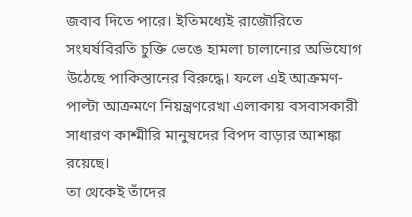জবাব দিতে পারে। ইতিমধ্যেই রাজৌরিতে সংঘর্ষবিরতি চুক্তি ভেঙে হামলা চালানোর অভিযোগ উঠেছে পাকিস্তানের বিরুদ্ধে। ফলে এই আক্রমণ-পাল্টা আক্রমণে নিয়ন্ত্রণরেখা এলাকায় বসবাসকারী সাধারণ কাশ্মীরি মানুষদের বিপদ বাড়ার আশঙ্কা রয়েছে।
তা থেকেই তাঁদের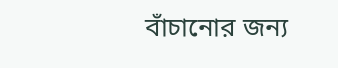বাঁচানোর জন্য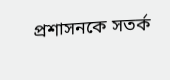প্রশাসনকে সতর্ক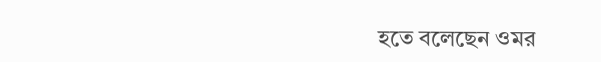হতে বলেছেন ওমর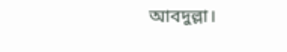আবদুল্লা।